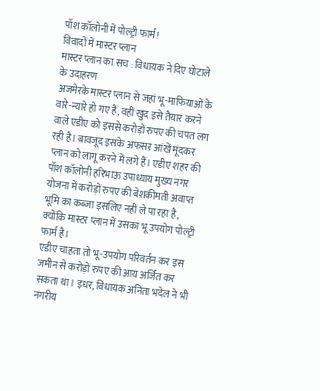पॉश कॉलोनी में पोल्ट्री फार्म!
विवादों में मास्टर प्लान
मास्टर प्लान का सच : विधायक ने दिए घोटाले के उदाहरण
अजमेरके मास्टर प्लान से जहां भू-माफियाओं के वारे-न्यारे हो गए हैं, वहीं खुद इसे तैयार करने वाले एडीए को इससे करोड़ों रुपए की चपत लग रही है। बावजूद इसके अफसर आंखें मूंदकर प्लान को लागू करने में लगे हैं। एडीए शहर की पॉश कॉलोनी हरिभाऊ उपाध्याय मुख्य नगर योजना में करोड़ों रुपए की बेशकीमती अवाप्त भूमि का कब्जा इसलिए नहीं ले पा रहा है, क्योंकि मास्टर प्लान में उसका भू उपयोग पोल्ट्री फार्म है।
एडीए चाहता तो भू-उपयोग परिवर्तन कर इस जमीन से करोड़ों रुपए की आय अर्जित कर सकता था। इधर, विधायक अनिता भदेल ने भी नगरीय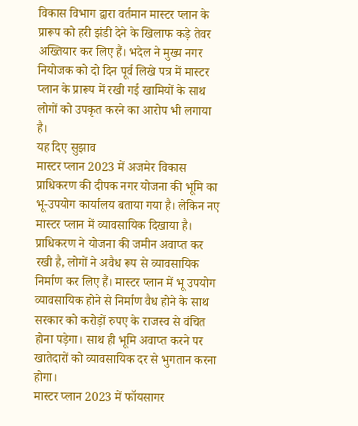विकास विभाग द्वारा वर्तमान मास्टर प्लान के प्रारूप को हरी झंडी देने के खिलाफ कड़े तेवर अख्तियार कर लिए हैं। भदेल ने मुख्य नगर नियोजक को दो दिन पूर्व लिखे पत्र में मास्टर प्लान के प्रारूप में रखी गई खामियों के साथ लोगों को उपकृत करने का आरोप भी लगाया है।
यह दिए सुझाव
मास्टर प्लान 2023 में अजमेर विकास प्राधिकरण की दीपक नगर योजना की भूमि का भू-उपयोग कार्यालय बताया गया है। लेकिन नए मास्टर प्लान में व्यावसायिक दिखाया है। प्राधिकरण ने योजना की जमीन अवाप्त कर रखी है, लोगों ने अवैध रूप से व्यावसायिक निर्माण कर लिए हैं। मास्टर प्लान में भू उपयोग व्यावसायिक होने से निर्माण वैध होने के साथ सरकार को करोड़ों रुपए के राजस्व से वंचित होना पड़ेगा। साथ ही भूमि अवाप्त करने पर खातेदारों को व्यावसायिक दर से भुगतान करना होगा।
मास्टर प्लान 2023 में फॉयसागर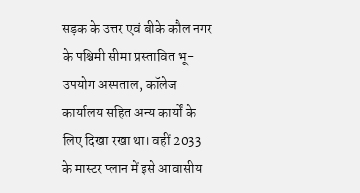सड़क के उत्तर एवं बीके कौल नगर के पश्चिमी सीमा प्रस्तावित भू-उपयोग अस्पताल, कॉलेज कार्यालय सहित अन्य कार्यों के लिए दिखा रखा था। वहीं 2033 के मास्टर प्लान में इसे आवासीय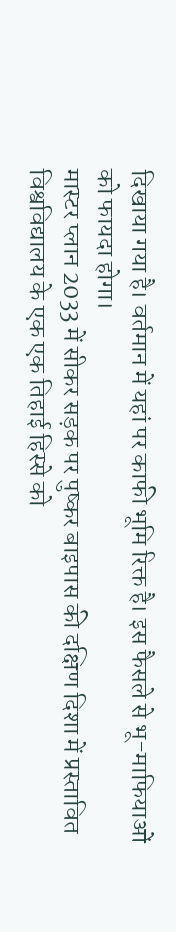दिखाया गया है। वर्तमान में यहां पर काफी भूमि रिक्त है। इस फैसले से भू-माफियाओं को फायदा होगा।
मास्टर प्लान 2033 में सीकर सड़क पर पुष्कर बाइपास की दक्षिण दिशा में प्रस्तावित विश्वविद्यालय के एक एक तिहाई हिस्से को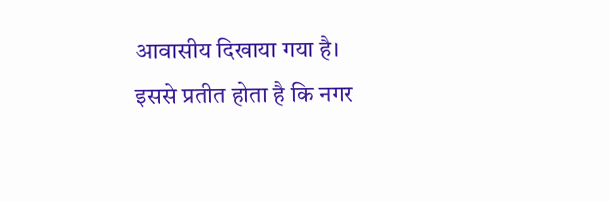आवासीय दिखाया गया है। इससे प्रतीत होता है कि नगर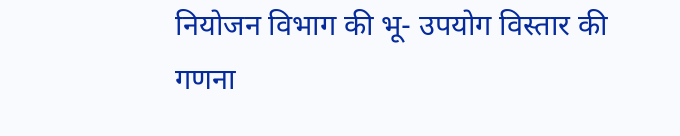नियोजन विभाग की भू- उपयोग विस्तार की गणना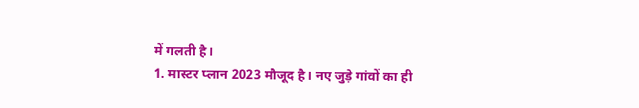में गलती है।
1. मास्टर प्लान 2023 मौजूद है। नए जुड़े गांवों का ही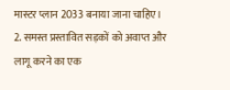मास्टर प्लान 2033 बनाया जाना चाहिए।
2. समस्त प्रस्तावित सड़कों को अवाप्त और लागू करने का एक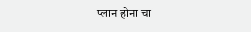प्लान होना चा